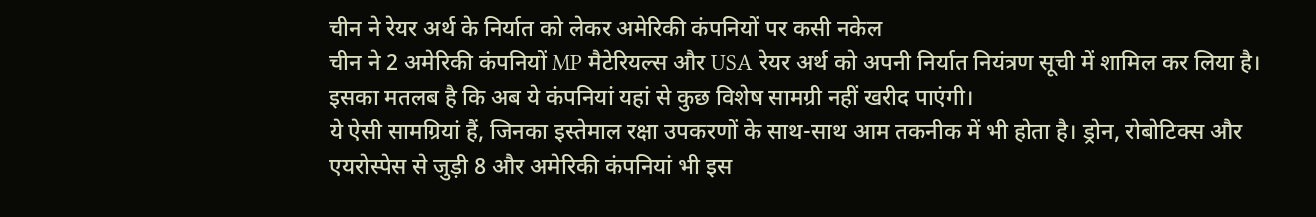चीन ने रेयर अर्थ के निर्यात को लेकर अमेरिकी कंपनियों पर कसी नकेल
चीन ने 2 अमेरिकी कंपनियों MP मैटेरियल्स और USA रेयर अर्थ को अपनी निर्यात नियंत्रण सूची में शामिल कर लिया है। इसका मतलब है कि अब ये कंपनियां यहां से कुछ विशेष सामग्री नहीं खरीद पाएंगी।
ये ऐसी सामग्रियां हैं, जिनका इस्तेमाल रक्षा उपकरणों के साथ-साथ आम तकनीक में भी होता है। ड्रोन, रोबोटिक्स और एयरोस्पेस से जुड़ी 8 और अमेरिकी कंपनियां भी इस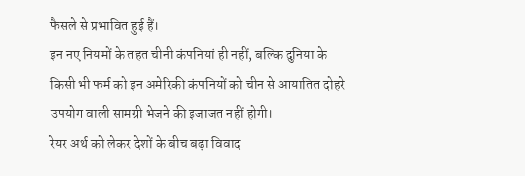फैसले से प्रभावित हुई हैं।
इन नए नियमों के तहत चीनी कंपनियां ही नहीं, बल्कि दुनिया के किसी भी फर्म को इन अमेरिकी कंपनियों को चीन से आयातित दोहरे उपयोग वाली सामग्री भेजने की इजाजत नहीं होगी।
रेयर अर्थ को लेकर देशों के बीच बढ़ा विवाद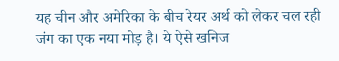यह चीन और अमेरिका के बीच रेयर अर्थ को लेकर चल रही जंग का एक नया मोड़ है। ये ऐसे खनिज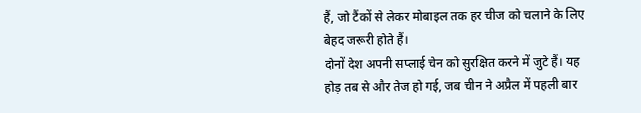हैं, जो टैंकों से लेकर मोबाइल तक हर चीज को चलाने के लिए बेहद जरूरी होते हैं।
दोनों देश अपनी सप्लाई चेन को सुरक्षित करने में जुटे हैं। यह होड़ तब से और तेज हो गई, जब चीन ने अप्रैल में पहली बार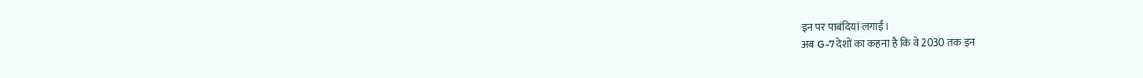इन पर पाबंदियां लगाईं।
अब G-7 देशों का कहना है कि वे 2030 तक इन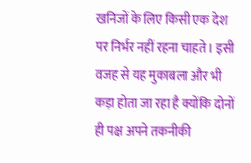खनिजों के लिए किसी एक देश पर निर्भर नहीं रहना चाहते। इसी वजह से यह मुकाबला और भी कड़ा होता जा रहा है क्योंकि दोनों ही पक्ष अपने तकनीकी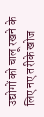उद्योगों को चालू रखने के लिए नए तरीके खोज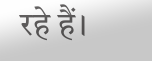रहे हैं।